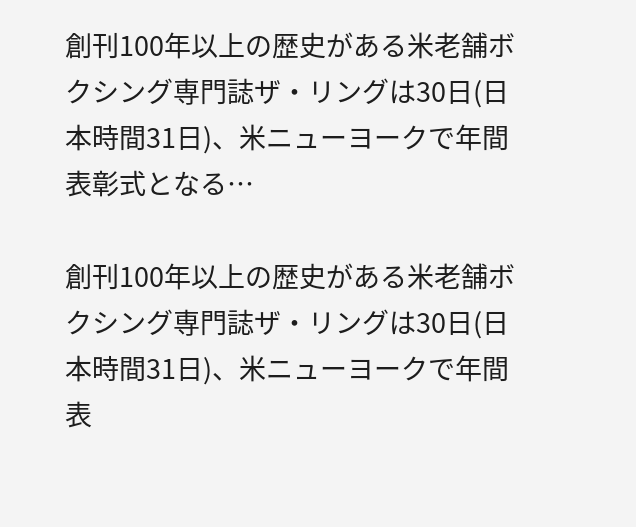創刊100年以上の歴史がある米老舗ボクシング専門誌ザ・リングは30日(日本時間31日)、米ニューヨークで年間表彰式となる…

創刊100年以上の歴史がある米老舗ボクシング専門誌ザ・リングは30日(日本時間31日)、米ニューヨークで年間表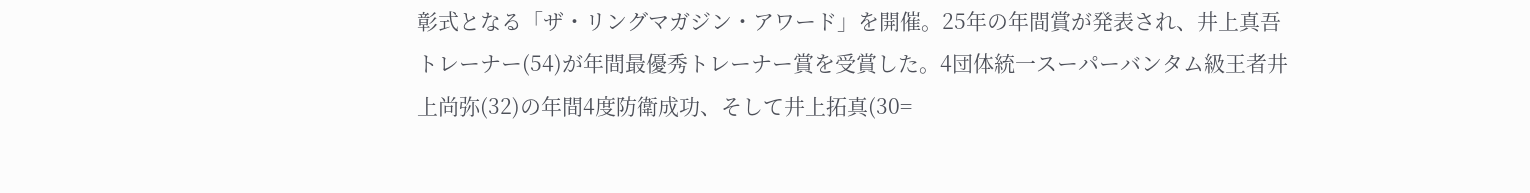彰式となる「ザ・リングマガジン・アワード」を開催。25年の年間賞が発表され、井上真吾トレーナー(54)が年間最優秀トレーナー賞を受賞した。4団体統一スーパーバンタム級王者井上尚弥(32)の年間4度防衛成功、そして井上拓真(30=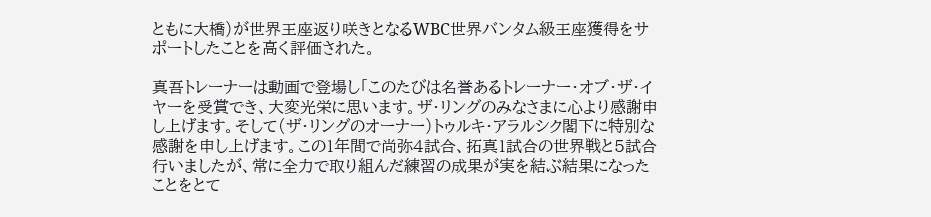ともに大橋)が世界王座返り咲きとなるWBC世界バンタム級王座獲得をサポートしたことを高く評価された。

真吾トレーナーは動画で登場し「このたびは名誉あるトレーナー・オブ・ザ・イヤーを受賞でき、大変光栄に思います。ザ・リングのみなさまに心より感謝申し上げます。そして(ザ・リングのオーナー)トゥルキ・アラルシク閣下に特別な感謝を申し上げます。この1年間で尚弥4試合、拓真1試合の世界戦と5試合行いましたが、常に全力で取り組んだ練習の成果が実を結ぶ結果になったことをとて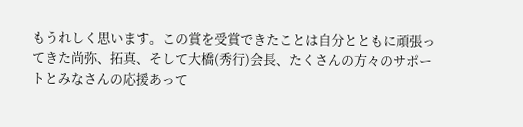もうれしく思います。この賞を受賞できたことは自分とともに頑張ってきた尚弥、拓真、そして大橋(秀行)会長、たくさんの方々のサポートとみなさんの応援あって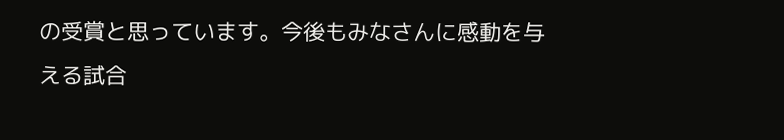の受賞と思っています。今後もみなさんに感動を与える試合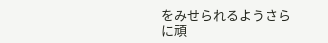をみせられるようさらに頑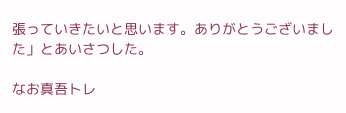張っていきたいと思います。ありがとうございました」とあいさつした。

なお真吾トレ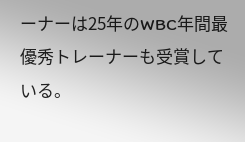ーナーは25年のWBC年間最優秀トレーナーも受賞している。